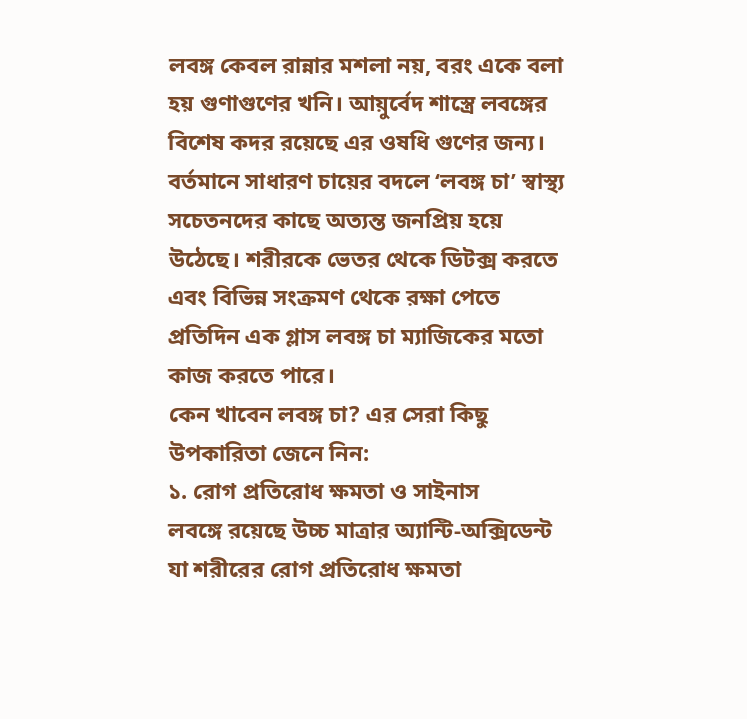লবঙ্গ কেবল রান্নার মশলা নয়, বরং একে বলা হয় গুণাগুণের খনি। আয়ুর্বেদ শাস্ত্রে লবঙ্গের বিশেষ কদর রয়েছে এর ওষধি গুণের জন্য। বর্তমানে সাধারণ চায়ের বদলে ‘লবঙ্গ চা’ স্বাস্থ্য সচেতনদের কাছে অত্যন্ত জনপ্রিয় হয়ে উঠেছে। শরীরকে ভেতর থেকে ডিটক্স করতে এবং বিভিন্ন সংক্রমণ থেকে রক্ষা পেতে প্রতিদিন এক গ্লাস লবঙ্গ চা ম্যাজিকের মতো কাজ করতে পারে।
কেন খাবেন লবঙ্গ চা? এর সেরা কিছু উপকারিতা জেনে নিন:
১. রোগ প্রতিরোধ ক্ষমতা ও সাইনাস
লবঙ্গে রয়েছে উচ্চ মাত্রার অ্যান্টি-অক্সিডেন্ট যা শরীরের রোগ প্রতিরোধ ক্ষমতা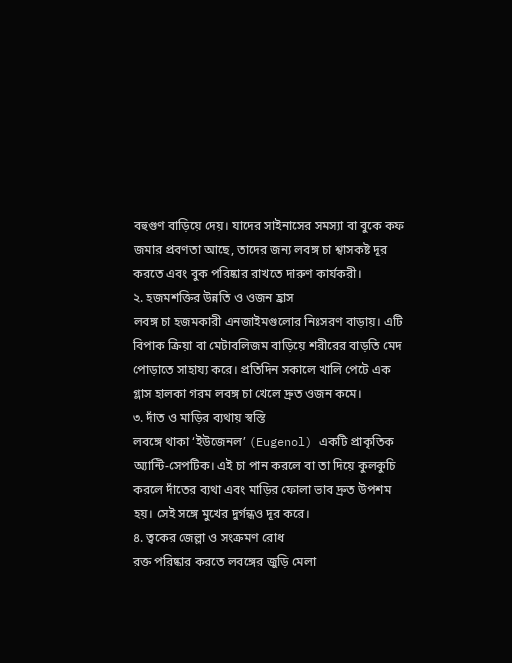বহুগুণ বাড়িয়ে দেয়। যাদের সাইনাসের সমস্যা বা বুকে কফ জমার প্রবণতা আছে, তাদের জন্য লবঙ্গ চা শ্বাসকষ্ট দূর করতে এবং বুক পরিষ্কার রাখতে দারুণ কার্যকরী।
২. হজমশক্তির উন্নতি ও ওজন হ্রাস
লবঙ্গ চা হজমকারী এনজাইমগুলোর নিঃসরণ বাড়ায়। এটি বিপাক ক্রিয়া বা মেটাবলিজম বাড়িয়ে শরীরের বাড়তি মেদ পোড়াতে সাহায্য করে। প্রতিদিন সকালে খালি পেটে এক গ্লাস হালকা গরম লবঙ্গ চা খেলে দ্রুত ওজন কমে।
৩. দাঁত ও মাড়ির ব্যথায় স্বস্তি
লবঙ্গে থাকা ‘ইউজেনল’ (Eugenol) একটি প্রাকৃতিক অ্যান্টি-সেপটিক। এই চা পান করলে বা তা দিয়ে কুলকুচি করলে দাঁতের ব্যথা এবং মাড়ির ফোলা ভাব দ্রুত উপশম হয়। সেই সঙ্গে মুখের দুর্গন্ধও দূর করে।
৪. ত্বকের জেল্লা ও সংক্রমণ রোধ
রক্ত পরিষ্কার করতে লবঙ্গের জুড়ি মেলা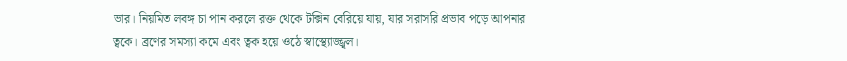ভার। নিয়মিত লবঙ্গ চা পান করলে রক্ত থেকে টক্সিন বেরিয়ে যায়, যার সরাসরি প্রভাব পড়ে আপনার ত্বকে। ব্রণের সমস্যা কমে এবং ত্বক হয়ে ওঠে স্বাস্থ্যোজ্জ্বল।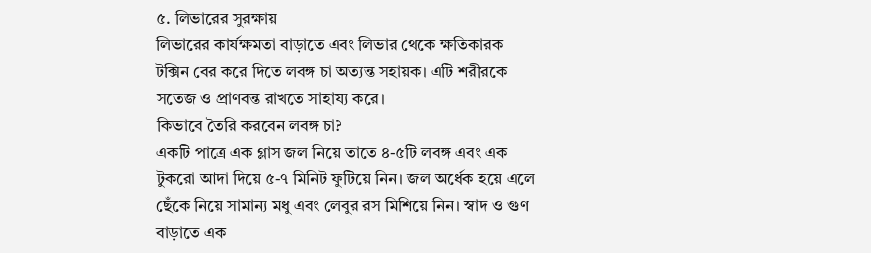৫. লিভারের সুরক্ষায়
লিভারের কার্যক্ষমতা বাড়াতে এবং লিভার থেকে ক্ষতিকারক টক্সিন বের করে দিতে লবঙ্গ চা অত্যন্ত সহায়ক। এটি শরীরকে সতেজ ও প্রাণবন্ত রাখতে সাহায্য করে।
কিভাবে তৈরি করবেন লবঙ্গ চা?
একটি পাত্রে এক গ্লাস জল নিয়ে তাতে ৪-৫টি লবঙ্গ এবং এক টুকরো আদা দিয়ে ৫-৭ মিনিট ফুটিয়ে নিন। জল অর্ধেক হয়ে এলে ছেঁকে নিয়ে সামান্য মধু এবং লেবুর রস মিশিয়ে নিন। স্বাদ ও গুণ বাড়াতে এক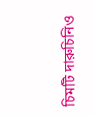চিমটি দারুচিনিও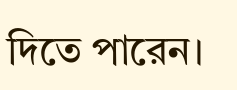দিতে পারেন।